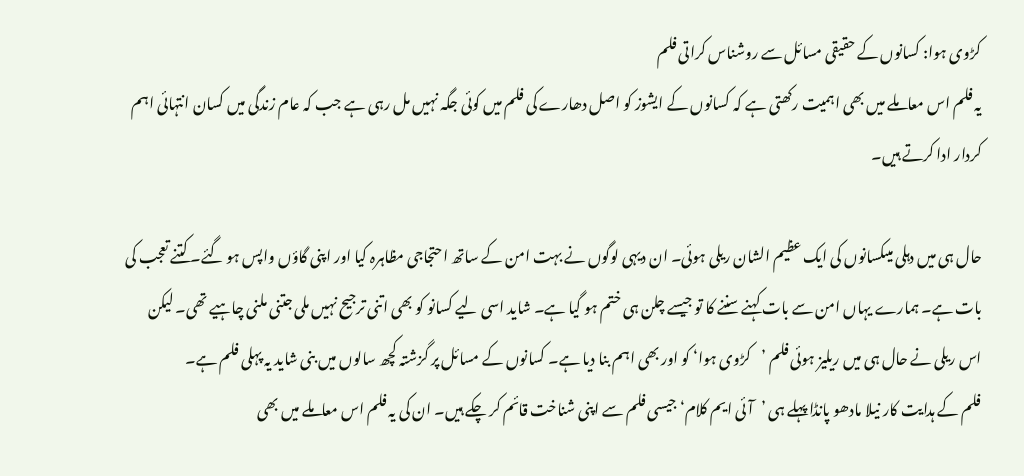کڑوی ہوا: کسانوں کے حقیقی مسائل سے روشناس کراتی فلم
یہ فلم اس معاملے میں بھی اہمیت رکھتی ہے کہ کسانوں کے ایشوز کو اصل دھارے کی فلم میں کوئی جگہ نہیں مل رہی ہے جب کہ عام زندگی میں کسان انتہائی اہم کردار ادا کرتے ہیں۔

حال ہی میں دہلی میںکسانوں کی ایک عظیم الشان ریلی ہوئی۔ ان دیہی لوگوں نے بہت امن کے ساتھ احتجاجی مظاہرہ کیا اور اپنی گاؤں واپس ہو گئے۔ کتنے تعجب کی بات ہے۔ ہمارے یہاں امن سے بات کہنے سننے کا تو جیسے چلن ہی ختم ہو گیا ہے۔ شاید اسی لیے کسانو کو بھی اتنی ترجیح نہیں ملی جتنی ملنی چاہیے تھی۔ لیکن اس ریلی نے حال ہی میں ریلیز ہوئی فلم ’کڑوی ہوا‘ کو اور بھی اہم بنا دیا ہے۔ کسانوں کے مسائل پر گزشتہ کچھ سالوں میں بنی شاید یہ پہلی فلم ہے۔
فلم کے ہدایت کار نیلا مادھو پانڈا پہلے ہی ’آئی ایم کلام‘ جیسی فلم سے اپنی شناخت قائم کر چکے ہیں۔ ان کی یہ فلم اس معاملے میں بھی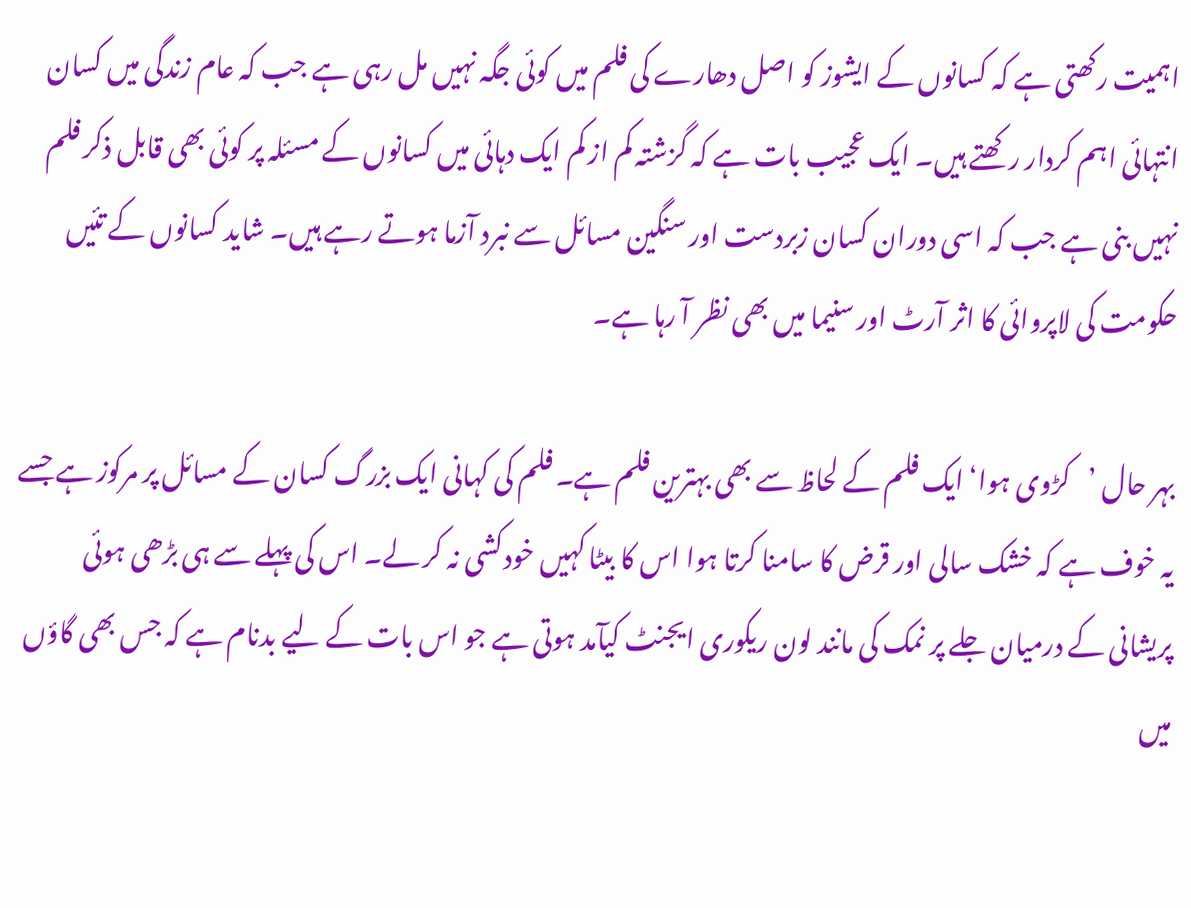اہمیت رکھتی ہے کہ کسانوں کے ایشوز کو اصل دھارے کی فلم میں کوئی جگہ نہیں مل رہی ہے جب کہ عام زندگی میں کسان انتہائی اہم کردار رکھتے ہیں۔ ایک عجیب بات ہے کہ گزشتہ کم از کم ایک دہائی میں کسانوں کے مسئلہ پر کوئی بھی قابل ذکر فلم نہیں بنی ہے جب کہ اسی دوران کسان زبردست اور سنگین مسائل سے نبرد آزما ہوتے رہے ہیں۔ شاید کسانوں کے تئیں حکومت کی لاپروائی کا اثر آرٹ اور سنیما میں بھی نظر آ رہا ہے۔

بہر حال ’کڑوی ہوا‘ ایک فلم کے لحاظ سے بھی بہترین فلم ہے۔ فلم کی کہانی ایک بزرگ کسان کے مسائل پر مرکوز ہے جسے یہ خوف ہے کہ خشک سالی اور قرض کا سامنا کرتا ہوا اس کا بیٹا کہیں خودکشی نہ کر لے۔ اس کی پہلے سے ہی بڑھی ہوئی پریشانی کے درمیان جلے پر نمک کی مانند لون ریکوری ایجنٹ کیآمد ہوتی ہے جو اس بات کے لیے بدنام ہے کہ جس بھی گاؤں میں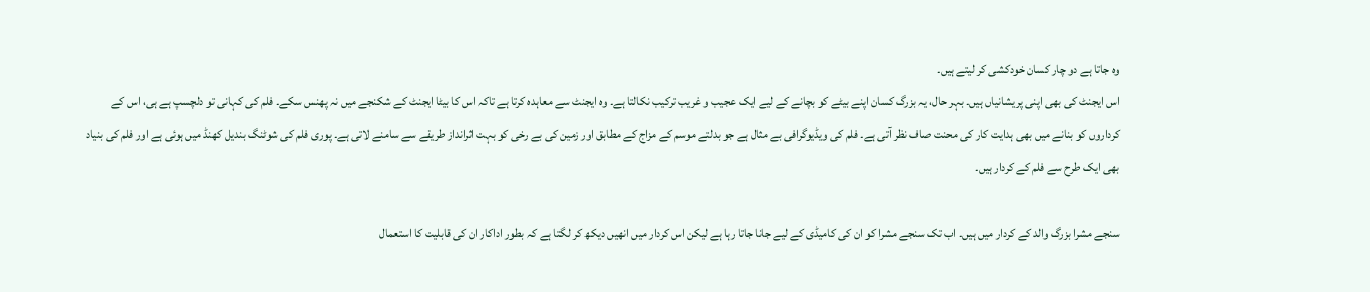وہ جاتا ہے دو چار کسان خودکشی کر لیتے ہیں۔
اس ایجنٹ کی بھی اپنی پریشانیاں ہیں۔ بہر حال، یہ بزرگ کسان اپنے بیٹے کو بچانے کے لیے ایک عجیب و غریب ترکیب نکالتا ہے۔ وہ ایجنٹ سے معاہدہ کرتا ہے تاکہ اس کا بیٹا ایجنٹ کے شکنجے میں نہ پھنس سکے۔ فلم کی کہانی تو دلچسپ ہے ہی، اس کے کرداروں کو بنانے میں بھی ہدایت کار کی محنت صاف نظر آتی ہے۔ فلم کی ویڈیوگرافی بے مثال ہے جو بدلتے موسم کے مزاج کے مطابق اور زمین کی بے رخی کو بہت اثرانداز طریقے سے سامنے لاتی ہے۔ پوری فلم کی شوٹنگ بندیل کھنڈ میں ہوئی ہے اور فلم کی بنیاد بھی ایک طرح سے فلم کے کردار ہیں۔

سنجے مشرا بزرگ والد کے کردار میں ہیں۔ اب تک سنجے مشرا کو ان کی کامیڈی کے لیے جانا جاتا رہا ہے لیکن اس کردار میں انھیں دیکھ کر لگتا ہے کہ بطور اداکار ان کی قابلیت کا استعمال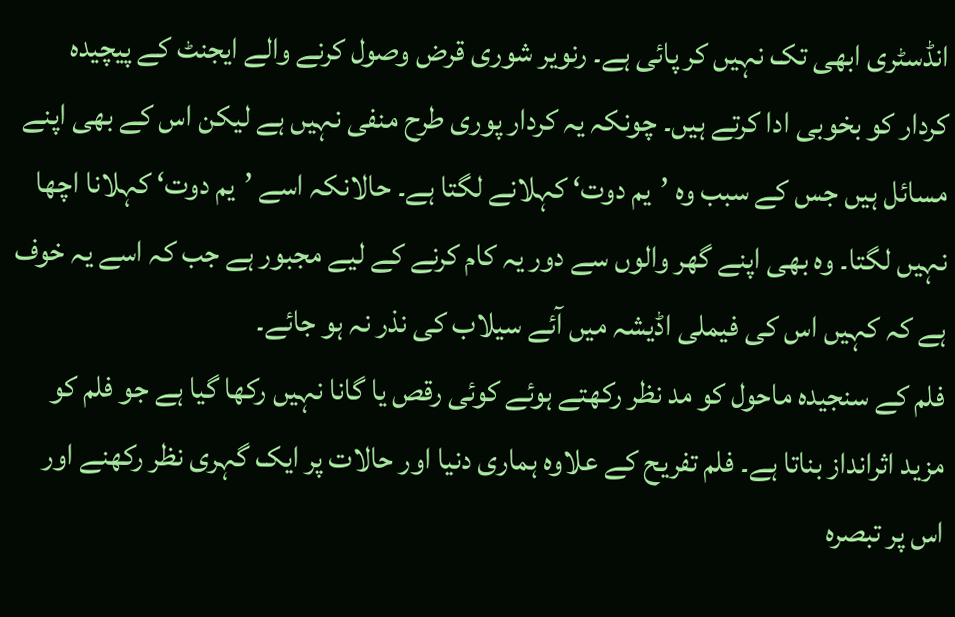انڈسٹری ابھی تک نہیں کر پائی ہے۔ رنویر شوری قرض وصول کرنے والے ایجنٹ کے پیچیدہ کردار کو بخوبی ادا کرتے ہیں۔ چونکہ یہ کردار پوری طرح منفی نہیں ہے لیکن اس کے بھی اپنے مسائل ہیں جس کے سبب وہ ’یم دوت‘ کہلانے لگتا ہے۔ حالانکہ اسے ’یم دوت‘ کہلانا اچھا نہیں لگتا۔ وہ بھی اپنے گھر والوں سے دور یہ کام کرنے کے لیے مجبور ہے جب کہ اسے یہ خوف ہے کہ کہیں اس کی فیملی اڈیشہ میں آئے سیلاب کی نذر نہ ہو جائے۔
فلم کے سنجیدہ ماحول کو مد نظر رکھتے ہوئے کوئی رقص یا گانا نہیں رکھا گیا ہے جو فلم کو مزید اثرانداز بناتا ہے۔ فلم تفریح کے علاوہ ہماری دنیا اور حالات پر ایک گہری نظر رکھنے اور اس پر تبصرہ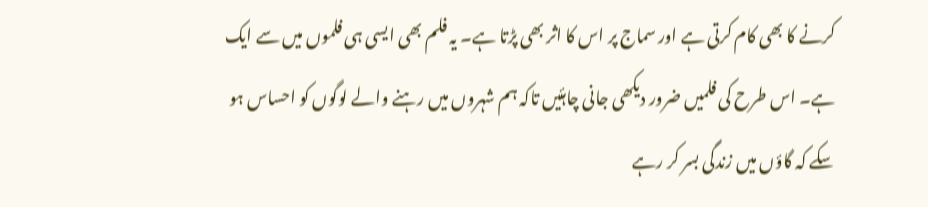کرنے کا بھی کام کرتی ہے اور سماج پر اس کا اثر بھی پڑتا ہے۔ یہ فلم بھی ایسی ہی فلموں میں سے ایک ہے۔ اس طرح کی فلمیں ضرور دیکھی جانی چاہئیں تاکہ ہم شہروں میں رہنے والے لوگوں کو احساس ہو سکے کہ گاؤں میں زندگی بسر کر رہے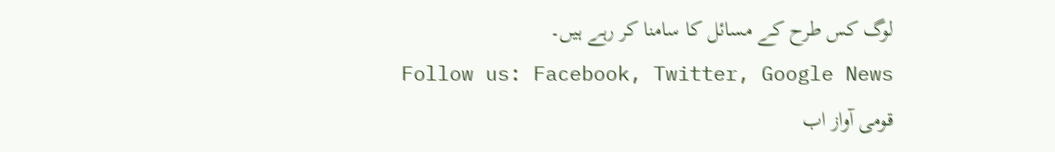لوگ کس طرح کے مسائل کا سامنا کر رہے ہیں۔
Follow us: Facebook, Twitter, Google News
قومی آواز اب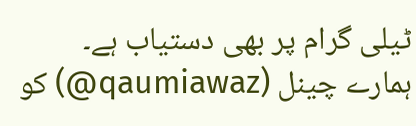ٹیلی گرام پر بھی دستیاب ہے۔ ہمارے چینل (qaumiawaz@) کو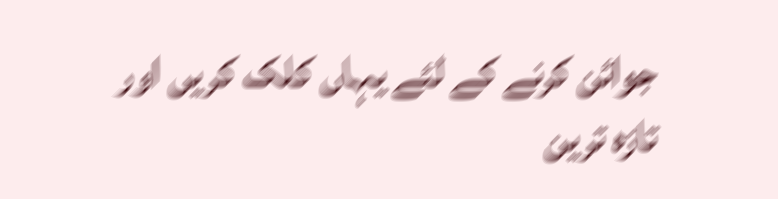جوائن کرنے کے لئے یہاں کلک کریں اور تازہ ترین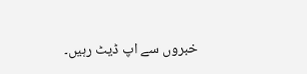خبروں سے اپ ڈیٹ رہیں۔